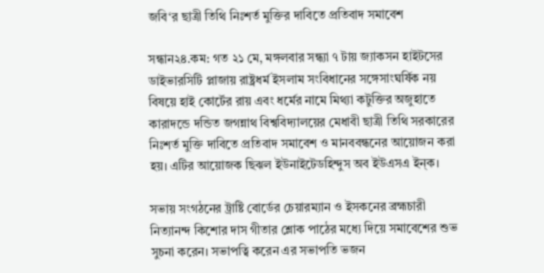জবি‘র ছাত্রী তিথি নিঃশর্ত মুক্তির দাবিতে প্রতিবাদ সমাবেশ

সন্ধান২৪.কম: গত ২১ মে, মঙ্গলবার সন্ধ্যা ৭ টায় জ্যাকসন হাইটসের ডাইভারসিটি প্লাজায় রাষ্ট্রধর্ম ইসলাম সংবিধানের সঙ্গেসাংঘর্ষিক নয় বিষয়ে হাই কোর্টের রায় এবং ধর্মের নামে মিথ্যা কটুক্তির অজুহাতে কারাদন্ডে দন্ডিত জগন্নাথ বিশ্ববিদ্যালয়ের মেধাবী ছাত্রী তিথি সরকারের নিঃশর্ত মুক্তি দাবিতে প্রতিবাদ সমাবেশ ও মানববন্ধনের আয়োজন করা হয়। এটির আয়োজক ছিঝল ইউনাইটেডহিন্দুস অব ইউএসএ ইন্ক।

সভায় সংগঠনের ট্রাষ্টি বোর্ডের চেয়ারম্যান ও ইসকনের ব্রহ্মচারী নিত্যানন্দ কিশোর দাস গীতার শ্লোক পাঠের মধ্যে দিয়ে সমাবেশের শুভ সুচনা করেন। সভাপত্বি করেন এর সভাপতি ভজন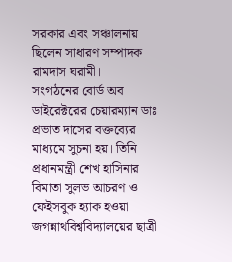সরকার এবং সঞ্চালনায় ছিলেন সাধারণ সম্পাদক রামদাস ঘরামী।
সংগঠনের বোর্ড অব ডাইরেক্টরের চেয়ারম্যান ডাঃ প্রভাত দাসের বক্তব্যের মাধ্যমে সুচনা হয়। তিনি প্রধানমন্ত্রী শেখ হাসিনার বিমাতা সুলভ আচরণ ও ফেইসবুক হ্যাক হওয়া জগন্নাথবিশ্ববিদ্যালয়ের ছাত্রী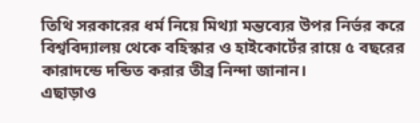তিথি সরকারের ধর্ম নিয়ে মিথ্যা মন্তব্যের উপর নির্ভর করে বিশ্ববিদ্যালয় থেকে বহিস্কার ও হাইকোর্টের রায়ে ৫ বছরের কারাদন্ডে দন্ডিত করার তীব্র নিন্দা জানান।
এছাড়াও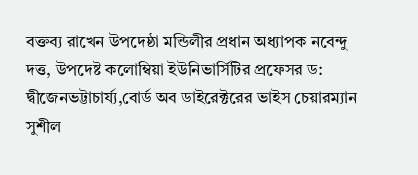বক্তব্য রাখেন উপদেষ্ঠা মন্ডিলীর প্রধান অধ্যাপক নবেন্দু দত্ত, উপদেষ্ট কলোম্বিয়া ইউনিভার্সিটির প্রফেসর ড: দ্বীজেনভট্টাচার্য্য,বোর্ড অব ডাইরেক্টরের ভাইস চেয়ারম্যান সুশীল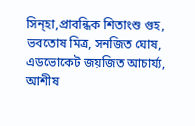সিন্হা,প্রাবন্ধিক শিতাংশু গুহ, ভবতোষ মিত্র, সনজিত ঘোষ, এডভোকেট জয়জিত আচার্য্য, আশীষ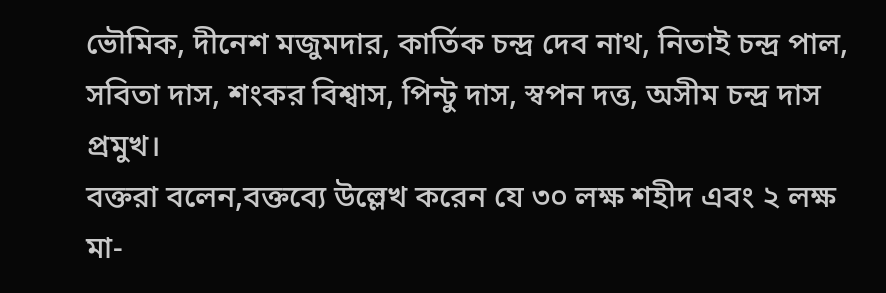ভৌমিক, দীনেশ মজুমদার, কার্তিক চন্দ্র দেব নাথ, নিতাই চন্দ্র পাল, সবিতা দাস, শংকর বিশ্বাস, পিন্টু দাস, স্বপন দত্ত, অসীম চন্দ্র দাস প্রমুখ।
বক্তরা বলেন,বক্তব্যে উল্লেখ করেন যে ৩০ লক্ষ শহীদ এবং ২ লক্ষ মা-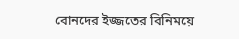বোনদের ইজ্জতের বিনিময়ে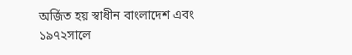অর্জিত হয় স্বাধীন বাংলাদেশ এবং ১৯৭২সালে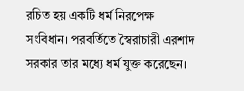রচিত হয় একটি ধর্ম নিরপেক্ষ সংবিধান। পরবর্তিতে স্বৈরাচারী এরশাদ সরকার তার মধ্যে ধর্ম যুক্ত করেছেন।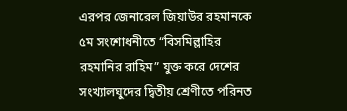এরপর জেনারেল জিয়াউর রহমানকে ৫ম সংশোধনীতে “বিসমিল্লাহির রহমানির রাহিম” যুক্ত করে দেশের সংখ্যালঘুদের দ্বিতীয় শ্রেণীতে পরিনত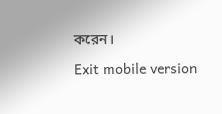করেন।

Exit mobile version